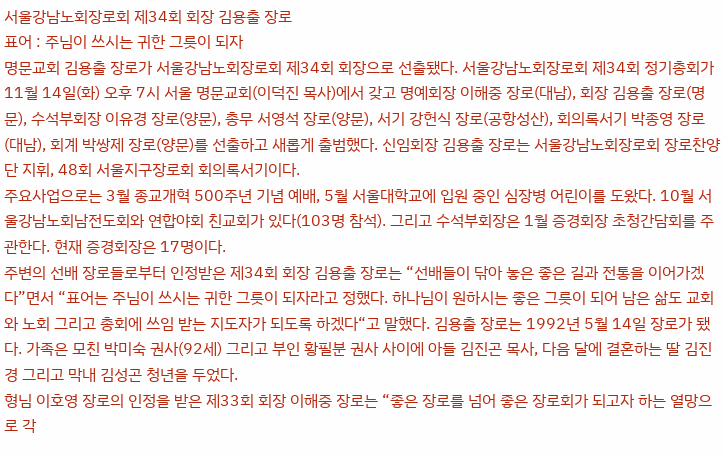서울강남노회장로회 제34회 회장 김용출 장로
표어 : 주님이 쓰시는 귀한 그릇이 되자
명문교회 김용출 장로가 서울강남노회장로회 제34회 회장으로 선출됐다. 서울강남노회장로회 제34회 정기총회가 11월 14일(화) 오후 7시 서울 명문교회(이덕진 목사)에서 갖고 명예회장 이해중 장로(대남), 회장 김용출 장로(명문), 수석부회장 이유경 장로(양문), 총무 서영석 장로(양문), 서기 강헌식 장로(공항성산), 회의록서기 박종영 장로(대남), 회계 박쌍제 장로(양문)를 선출하고 새롭게 출범했다. 신임회장 김용출 장로는 서울강남노회장로회 장로찬양단 지휘, 48회 서울지구장로회 회의록서기이다.
주요사업으로는 3월 종교개혁 500주년 기념 예배, 5월 서울대학교에 입원 중인 심장병 어린이를 도왔다. 10월 서울강남노회남전도회와 연합야회 친교회가 있다(103명 참석). 그리고 수석부회장은 1월 증경회장 초청간담회를 주관한다. 현재 증경회장은 17명이다.
주변의 선배 장로들로부터 인정받은 제34회 회장 김용출 장로는 “선배들이 닦아 놓은 좋은 길과 전통을 이어가겠다”면서 “표어는 주님이 쓰시는 귀한 그릇이 되자라고 정했다. 하나님이 원하시는 좋은 그릇이 되어 남은 삶도 교회와 노회 그리고 총회에 쓰임 받는 지도자가 되도록 하겠다“고 말했다. 김용출 장로는 1992년 5월 14일 장로가 됐다. 가족은 모친 박미숙 권사(92세) 그리고 부인 황필분 권사 사이에 아들 김진곤 목사, 다음 달에 결혼하는 딸 김진경 그리고 막내 김성곤 청년을 두었다.
형님 이호영 장로의 인정을 받은 제33회 회장 이해중 장로는 “좋은 장로를 넘어 좋은 장로회가 되고자 하는 열망으로 각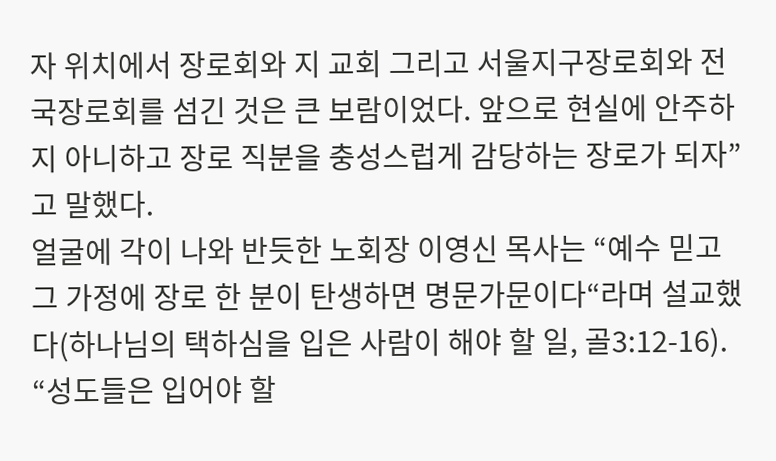자 위치에서 장로회와 지 교회 그리고 서울지구장로회와 전국장로회를 섬긴 것은 큰 보람이었다. 앞으로 현실에 안주하지 아니하고 장로 직분을 충성스럽게 감당하는 장로가 되자”고 말했다.
얼굴에 각이 나와 반듯한 노회장 이영신 목사는 “예수 믿고 그 가정에 장로 한 분이 탄생하면 명문가문이다“라며 설교했다(하나님의 택하심을 입은 사람이 해야 할 일, 골3:12-16). “성도들은 입어야 할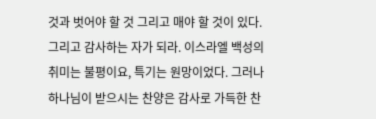것과 벗어야 할 것 그리고 매야 할 것이 있다. 그리고 감사하는 자가 되라. 이스라엘 백성의 취미는 불평이요, 특기는 원망이었다. 그러나 하나님이 받으시는 찬양은 감사로 가득한 찬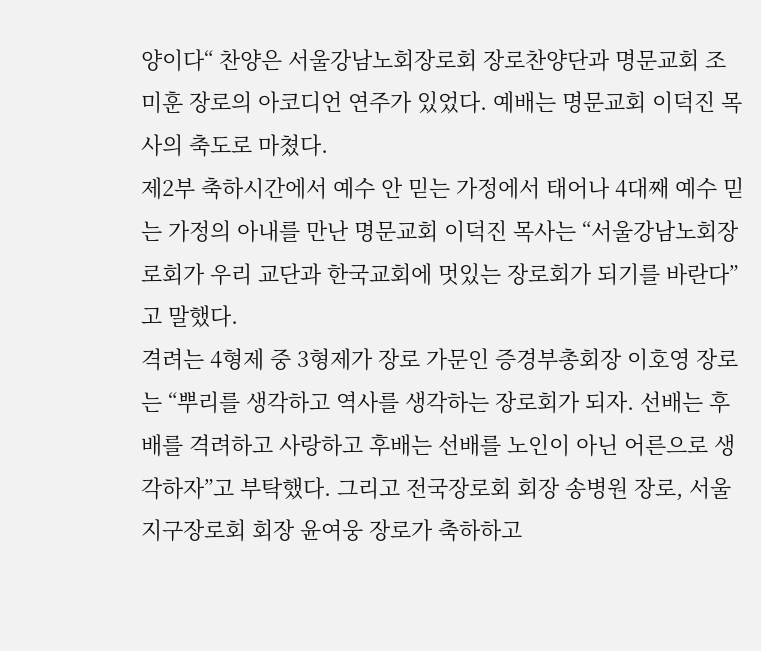양이다“ 찬양은 서울강남노회장로회 장로찬양단과 명문교회 조미훈 장로의 아코디언 연주가 있었다. 예배는 명문교회 이덕진 목사의 축도로 마쳤다.
제2부 축하시간에서 예수 안 믿는 가정에서 태어나 4대째 예수 믿는 가정의 아내를 만난 명문교회 이덕진 목사는 “서울강남노회장로회가 우리 교단과 한국교회에 멋있는 장로회가 되기를 바란다”고 말했다.
격려는 4형제 중 3형제가 장로 가문인 증경부총회장 이호영 장로는 “뿌리를 생각하고 역사를 생각하는 장로회가 되자. 선배는 후배를 격려하고 사랑하고 후배는 선배를 노인이 아닌 어른으로 생각하자”고 부탁했다. 그리고 전국장로회 회장 송병원 장로, 서울지구장로회 회장 윤여웅 장로가 축하하고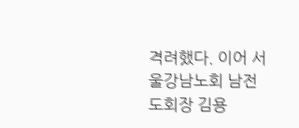격려했다. 이어 서울강남노회 남전도회장 김용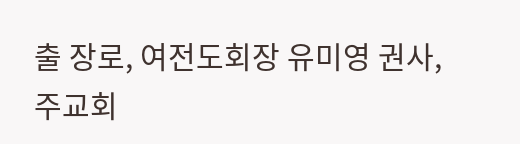출 장로, 여전도회장 유미영 권사, 주교회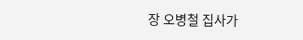장 오병철 집사가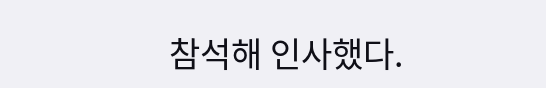참석해 인사했다.